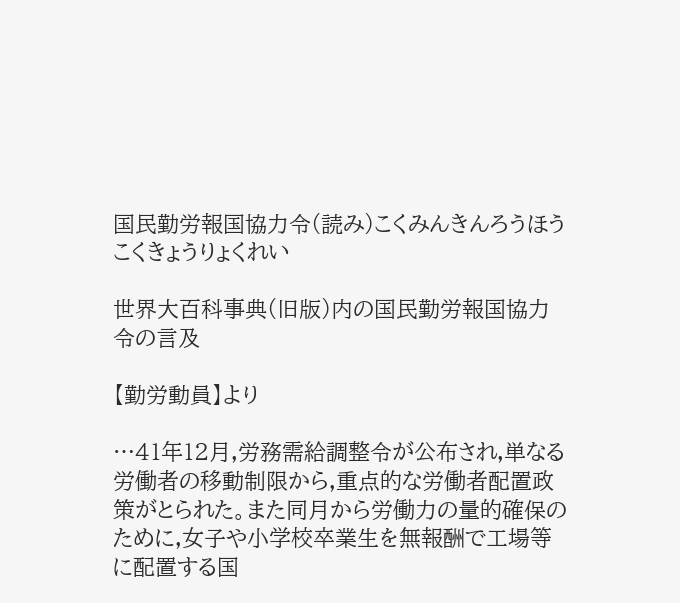国民勤労報国協力令(読み)こくみんきんろうほうこくきょうりょくれい

世界大百科事典(旧版)内の国民勤労報国協力令の言及

【勤労動員】より

…41年12月,労務需給調整令が公布され,単なる労働者の移動制限から,重点的な労働者配置政策がとられた。また同月から労働力の量的確保のために,女子や小学校卒業生を無報酬で工場等に配置する国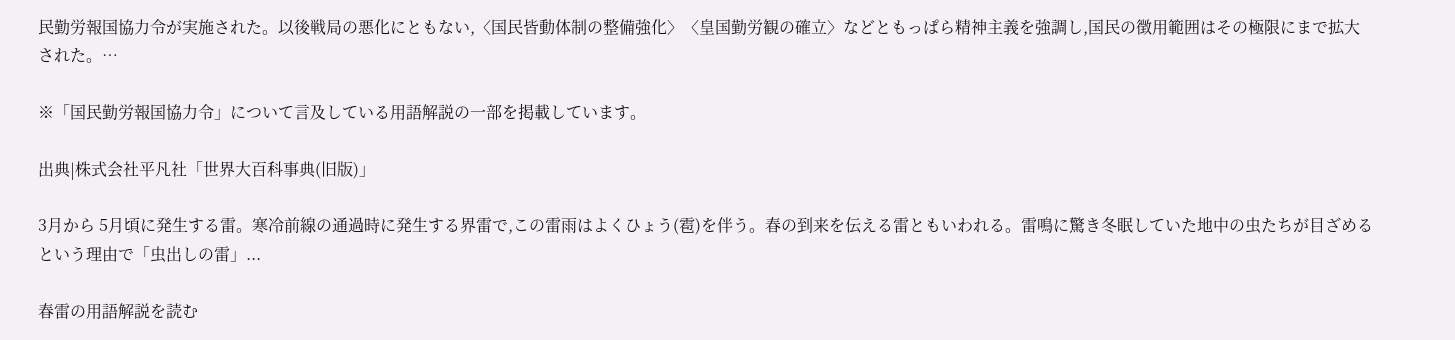民勤労報国協力令が実施された。以後戦局の悪化にともない,〈国民皆動体制の整備強化〉〈皇国勤労観の確立〉などともっぱら精神主義を強調し,国民の徴用範囲はその極限にまで拡大された。…

※「国民勤労報国協力令」について言及している用語解説の一部を掲載しています。

出典|株式会社平凡社「世界大百科事典(旧版)」

3月から 5月頃に発生する雷。寒冷前線の通過時に発生する界雷で,この雷雨はよくひょう(雹)を伴う。春の到来を伝える雷ともいわれる。雷鳴に驚き冬眠していた地中の虫たちが目ざめるという理由で「虫出しの雷」...

春雷の用語解説を読む